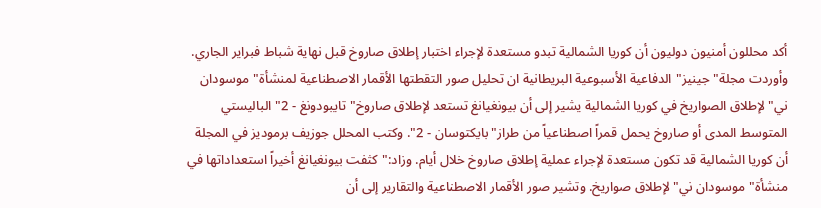أكد محللون أمنيون دوليون أن كوريا الشمالية تبدو مستعدة لإجراء اختبار إطلاق صاروخ قبل نهاية شباط فبراير الجاري. وأوردت مجلة"جينيز"الدفاعية الأسبوعية البريطانية ان تحليل صور التقطتها الأقمار الاصطناعية لمنشأة"موسودان ني"لإطلاق الصواريخ في كوريا الشمالية يشير إلى أن بيونغيانغ تستعد لإطلاق صاروخ"تايبودونغ - 2"الباليستي المتوسط المدى أو صاروخ يحمل قمراً اصطناعياً من طراز"بايكتوسان - 2". وكتب المحلل جوزيف برموديز في المجلة أن كوريا الشمالية قد تكون مستعدة لإجراء عملية إطلاق صاروخ خلال أيام. وزاد:"كثفت بيونغيانغ أخيراً استعداداتها في منشأة"موسودان ني"لإطلاق صواريخ. وتشير صور الأقمار الاصطناعية والتقارير إلى أن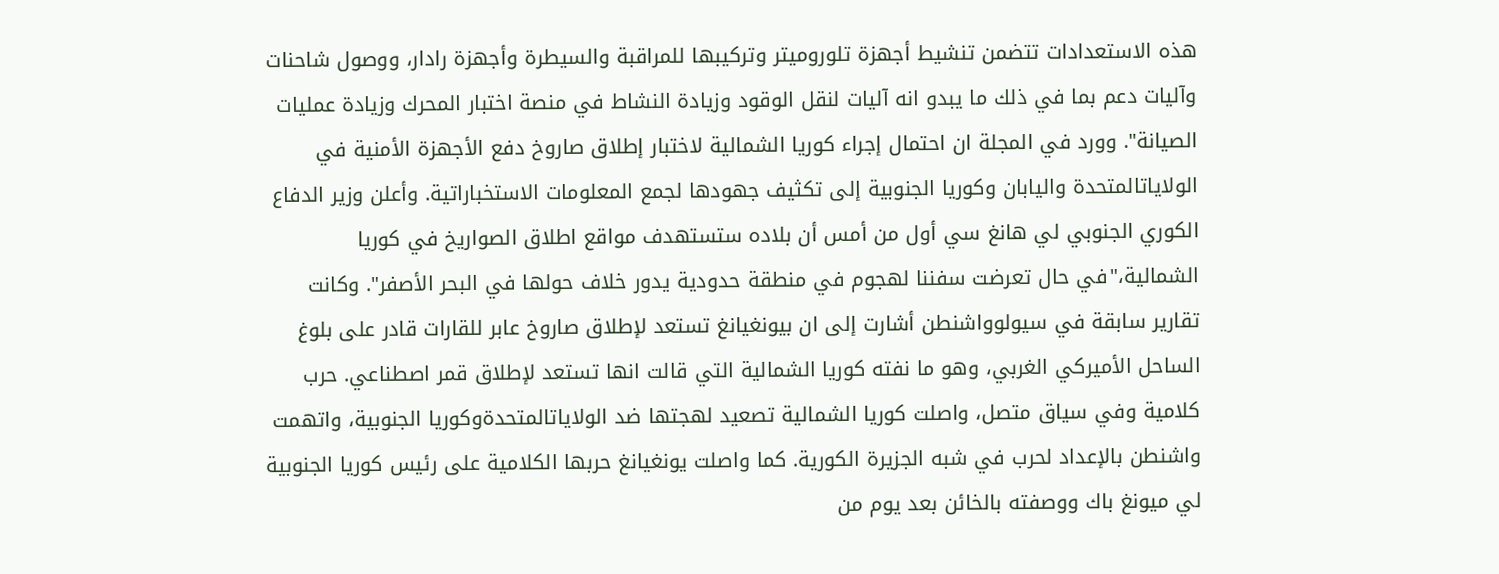هذه الاستعدادات تتضمن تنشيط أجهزة تلوروميتر وتركيبها للمراقبة والسيطرة وأجهزة رادار، ووصول شاحنات وآليات دعم بما في ذلك ما يبدو انه آليات لنقل الوقود وزيادة النشاط في منصة اختبار المحرك وزيادة عمليات الصيانة". وورد في المجلة ان احتمال إجراء كوريا الشمالية لاختبار إطلاق صاروخ دفع الأجهزة الأمنية في الولاياتالمتحدة واليابان وكوريا الجنوبية إلى تكثيف جهودها لجمع المعلومات الاستخباراتية. وأعلن وزير الدفاع الكوري الجنوبي لي هانغ سي أول من أمس أن بلاده ستستهدف مواقع اطلاق الصواريخ في كوريا الشمالية،"في حال تعرضت سفننا لهجوم في منطقة حدودية يدور خلاف حولها في البحر الأصفر". وكانت تقارير سابقة في سيولوواشنطن أشارت إلى ان بيونغيانغ تستعد لإطلاق صاروخ عابر للقارات قادر على بلوغ الساحل الأميركي الغربي، وهو ما نفته كوريا الشمالية التي قالت انها تستعد لإطلاق قمر اصطناعي. حرب كلامية وفي سياق متصل، واصلت كوريا الشمالية تصعيد لهجتها ضد الولاياتالمتحدةوكوريا الجنوبية، واتهمت واشنطن بالإعداد لحرب في شبه الجزيرة الكورية. كما واصلت يونغيانغ حربها الكلامية على رئيس كوريا الجنوبية لي ميونغ باك ووصفته بالخائن بعد يوم من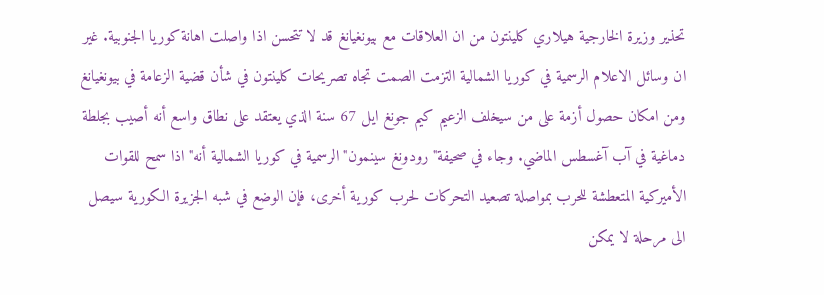تحذير وزيرة الخارجية هيلاري كلينتون من ان العلاقات مع بيونغيانغ قد لا تتحسن اذا واصلت اهانة كوريا الجنوبية. غير ان وسائل الاعلام الرسمية في كوريا الشمالية التزمت الصمت تجاه تصريحات كلينتون في شأن قضية الزعامة في بيونغيانغ ومن امكان حصول أزمة على من سيخلف الزعيم كيم جونغ ايل 67 سنة الذي يعتقد على نطاق واسع أنه أصيب بجلطة دماغية في آب آغسطس الماضي. وجاء في صحيفة"رودونغ سينمون"الرسمية في كوريا الشمالية أنه"اذا سمح للقوات الأميركية المتعطشة للحرب بمواصلة تصعيد التحركات لحرب كورية أخرى، فإن الوضع في شبه الجزيرة الكورية سيصل الى مرحلة لا يمكن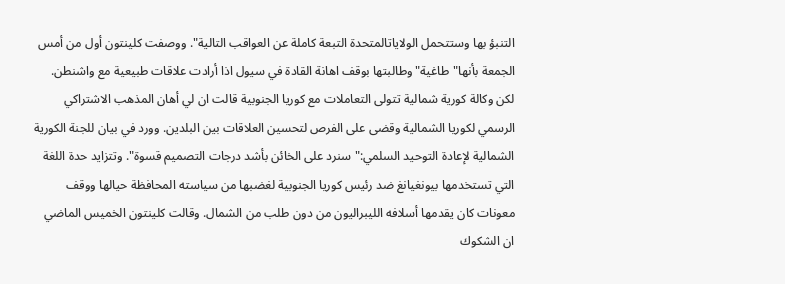التنبؤ بها وستتحمل الولاياتالمتحدة التبعة كاملة عن العواقب التالية". ووصفت كلينتون أول من أمس الجمعة بأنها"طاغية"وطالبتها بوقف اهانة القادة في سيول اذا أرادت علاقات طبيعية مع واشنطن. لكن وكالة كورية شمالية تتولى التعاملات مع كوريا الجنوبية قالت ان لي أهان المذهب الاشتراكي الرسمي لكوريا الشمالية وقضى على الفرص لتحسين العلاقات بين البلدين. وورد في بيان للجنة الكورية الشمالية لإعادة التوحيد السلمي:"سنرد على الخائن بأشد درجات التصميم قسوة". وتتزايد حدة اللغة التي تستخدمها بيونغيانغ ضد رئيس كوريا الجنوبية لغضبها من سياسته المحافظة حيالها ووقف معونات كان يقدمها أسلافه الليبراليون من دون طلب من الشمال. وقالت كلينتون الخميس الماضي ان الشكوك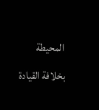المحيطة بخلافة القيادة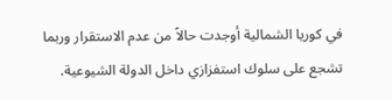في كوريا الشمالية أوجدت حالاً من عدم الاستقرار وربما تشجع على سلوك استفزازي داخل الدولة الشيوعية.